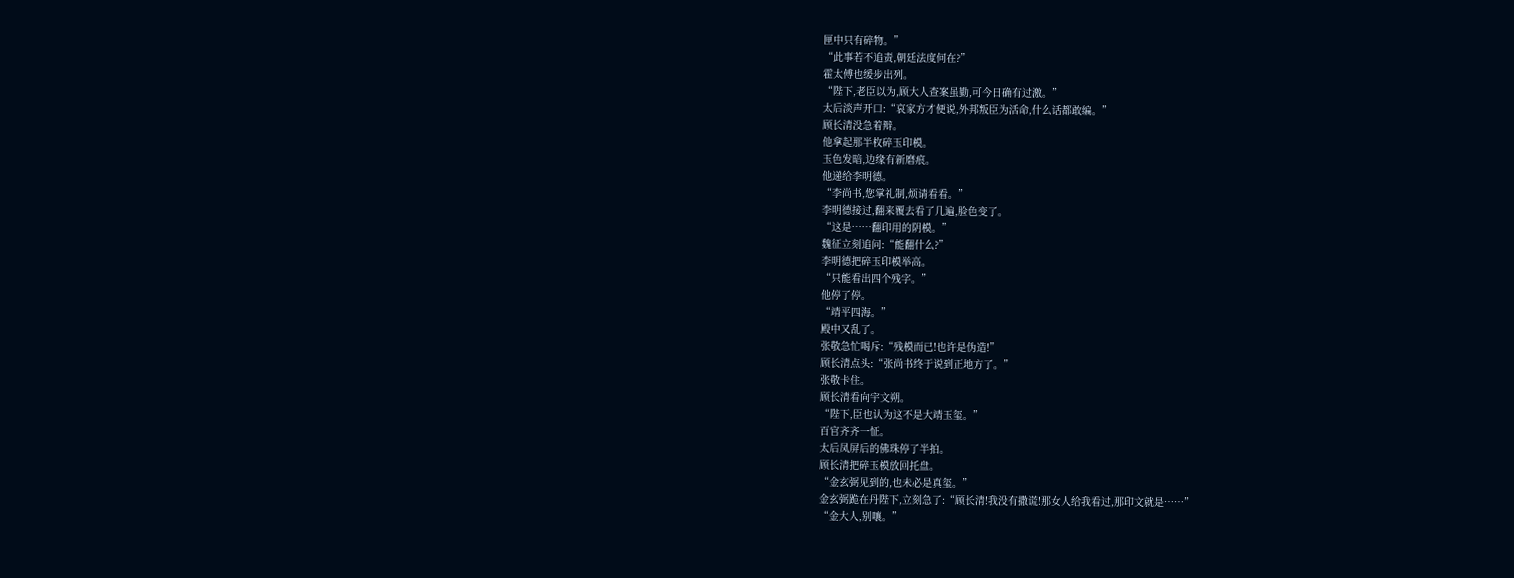匣中只有碎物。”
“此事若不追责,朝廷法度何在?”
霍太傅也缓步出列。
“陛下,老臣以为,顾大人查案虽勤,可今日确有过激。”
太后淡声开口:“哀家方才便说,外邦叛臣为活命,什么话都敢编。”
顾长清没急着辩。
他拿起那半枚碎玉印模。
玉色发暗,边缘有新磨痕。
他递给李明德。
“李尚书,您掌礼制,烦请看看。”
李明德接过,翻来覆去看了几遍,脸色变了。
“这是……翻印用的阴模。”
魏征立刻追问:“能翻什么?”
李明德把碎玉印模举高。
“只能看出四个残字。”
他停了停。
“靖平四海。”
殿中又乱了。
张敬急忙喝斥:“残模而已!也许是伪造!”
顾长清点头:“张尚书终于说到正地方了。”
张敬卡住。
顾长清看向宇文朔。
“陛下,臣也认为这不是大靖玉玺。”
百官齐齐一怔。
太后凤屏后的佛珠停了半拍。
顾长清把碎玉模放回托盘。
“金玄弼见到的,也未必是真玺。”
金玄弼跪在丹陛下,立刻急了:“顾长清!我没有撒谎!那女人给我看过,那印文就是……”
“金大人,别嚷。”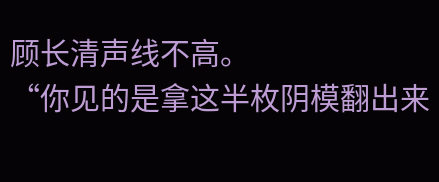顾长清声线不高。
“你见的是拿这半枚阴模翻出来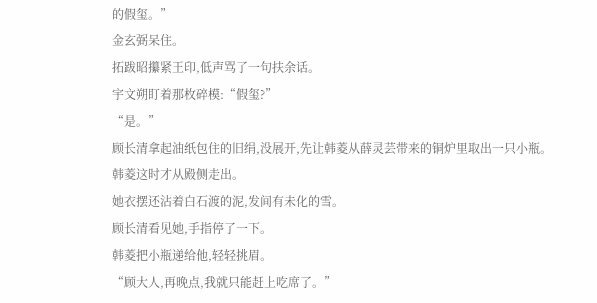的假玺。”
金玄弼呆住。
拓跋昭攥紧王印,低声骂了一句扶余话。
宇文朔盯着那枚碎模:“假玺?”
“是。”
顾长清拿起油纸包住的旧绢,没展开,先让韩菱从薛灵芸带来的铜炉里取出一只小瓶。
韩菱这时才从殿侧走出。
她衣摆还沾着白石渡的泥,发间有未化的雪。
顾长清看见她,手指停了一下。
韩菱把小瓶递给他,轻轻挑眉。
“顾大人,再晚点,我就只能赶上吃席了。”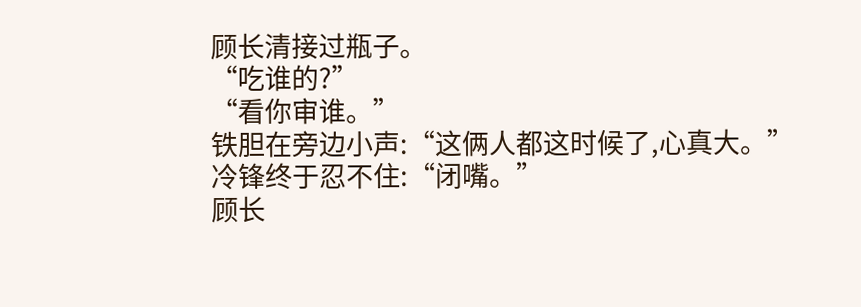顾长清接过瓶子。
“吃谁的?”
“看你审谁。”
铁胆在旁边小声:“这俩人都这时候了,心真大。”
冷锋终于忍不住:“闭嘴。”
顾长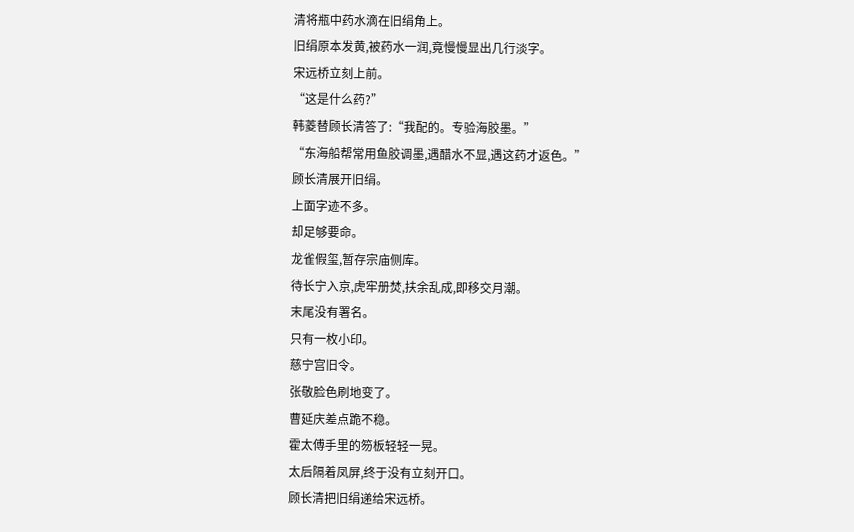清将瓶中药水滴在旧绢角上。
旧绢原本发黄,被药水一润,竟慢慢显出几行淡字。
宋远桥立刻上前。
“这是什么药?”
韩菱替顾长清答了:“我配的。专验海胶墨。”
“东海船帮常用鱼胶调墨,遇醋水不显,遇这药才返色。”
顾长清展开旧绢。
上面字迹不多。
却足够要命。
龙雀假玺,暂存宗庙侧库。
待长宁入京,虎牢册焚,扶余乱成,即移交月潮。
末尾没有署名。
只有一枚小印。
慈宁宫旧令。
张敬脸色刷地变了。
曹延庆差点跪不稳。
霍太傅手里的笏板轻轻一晃。
太后隔着凤屏,终于没有立刻开口。
顾长清把旧绢递给宋远桥。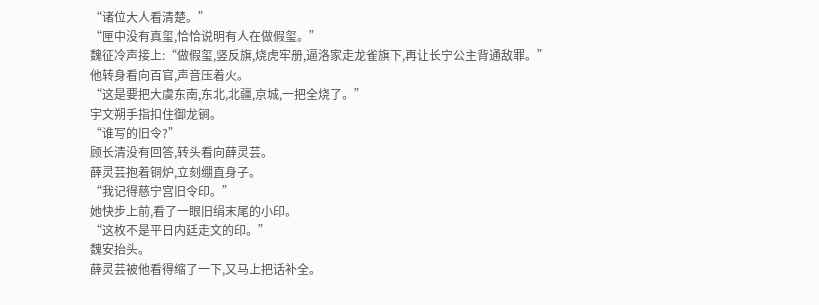“诸位大人看清楚。”
“匣中没有真玺,恰恰说明有人在做假玺。”
魏征冷声接上:“做假玺,竖反旗,烧虎牢册,逼洛家走龙雀旗下,再让长宁公主背通敌罪。”
他转身看向百官,声音压着火。
“这是要把大虞东南,东北,北疆,京城,一把全烧了。”
宇文朔手指扣住御龙锏。
“谁写的旧令?”
顾长清没有回答,转头看向薛灵芸。
薛灵芸抱着铜炉,立刻绷直身子。
“我记得慈宁宫旧令印。”
她快步上前,看了一眼旧绢末尾的小印。
“这枚不是平日内廷走文的印。”
魏安抬头。
薛灵芸被他看得缩了一下,又马上把话补全。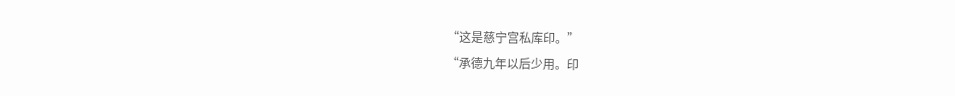“这是慈宁宫私库印。”
“承德九年以后少用。印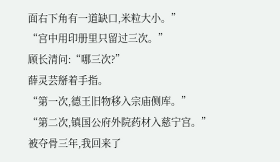面右下角有一道缺口,米粒大小。”
“宫中用印册里只留过三次。”
顾长清问:“哪三次?”
薛灵芸掰着手指。
“第一次,德王旧物移入宗庙侧库。”
“第二次,镇国公府外院药材入慈宁宫。”
被夺骨三年,我回来了